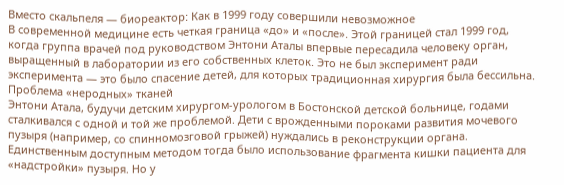Вместо скальпеля — биореактор: Как в 1999 году совершили невозможное
В современной медицине есть четкая граница «до» и «после». Этой границей стал 1999 год, когда группа врачей под руководством Энтони Аталы впервые пересадила человеку орган, выращенный в лаборатории из его собственных клеток. Это не был эксперимент ради эксперимента — это было спасение детей, для которых традиционная хирургия была бессильна.
Проблема «неродных» тканей
Энтони Атала, будучи детским хирургом-урологом в Бостонской детской больнице, годами сталкивался с одной и той же проблемой. Дети с врожденными пороками развития мочевого пузыря (например, со спинномозговой грыжей) нуждались в реконструкции органа.
Единственным доступным методом тогда было использование фрагмента кишки пациента для «надстройки» пузыря. Но у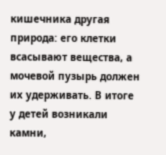кишечника другая природа: его клетки всасывают вещества, а мочевой пузырь должен их удерживать. В итоге у детей возникали камни,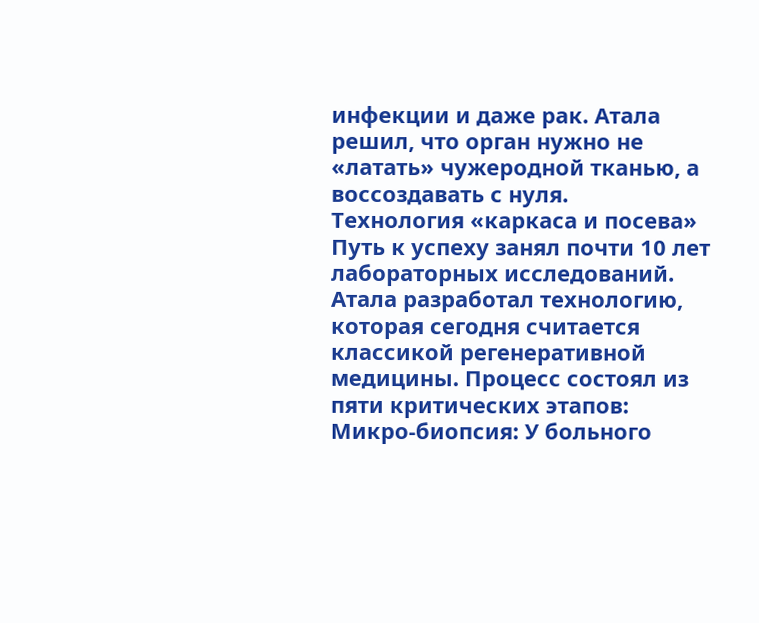инфекции и даже рак. Атала решил, что орган нужно не «латать» чужеродной тканью, а воссоздавать с нуля.
Технология «каркаса и посева»
Путь к успеху занял почти 10 лет лабораторных исследований. Атала разработал технологию, которая сегодня считается классикой регенеративной медицины. Процесс состоял из пяти критических этапов:
Микро-биопсия: У больного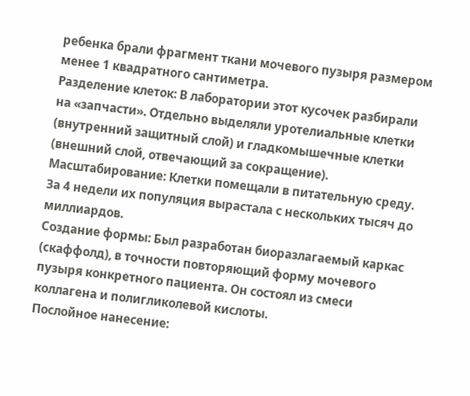ребенка брали фрагмент ткани мочевого пузыря размером менее 1 квадратного сантиметра.
Разделение клеток: В лаборатории этот кусочек разбирали на «запчасти». Отдельно выделяли уротелиальные клетки (внутренний защитный слой) и гладкомышечные клетки (внешний слой, отвечающий за сокращение).
Масштабирование: Клетки помещали в питательную среду. За 4 недели их популяция вырастала с нескольких тысяч до миллиардов.
Создание формы: Был разработан биоразлагаемый каркас (скаффолд), в точности повторяющий форму мочевого пузыря конкретного пациента. Он состоял из смеси коллагена и полигликолевой кислоты.
Послойное нанесение: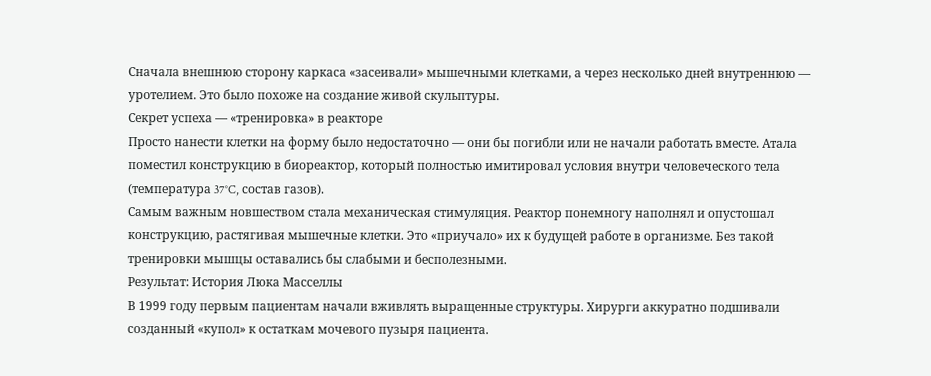Сначала внешнюю сторону каркаса «засеивали» мышечными клетками, а через несколько дней внутреннюю — уротелием. Это было похоже на создание живой скульптуры.
Секрет успеха — «тренировка» в реакторе
Просто нанести клетки на форму было недостаточно — они бы погибли или не начали работать вместе. Атала поместил конструкцию в биореактор, который полностью имитировал условия внутри человеческого тела (температура 37°C, состав газов).
Самым важным новшеством стала механическая стимуляция. Реактор понемногу наполнял и опустошал конструкцию, растягивая мышечные клетки. Это «приучало» их к будущей работе в организме. Без такой тренировки мышцы оставались бы слабыми и бесполезными.
Результат: История Люка Масселлы
В 1999 году первым пациентам начали вживлять выращенные структуры. Хирурги аккуратно подшивали созданный «купол» к остаткам мочевого пузыря пациента.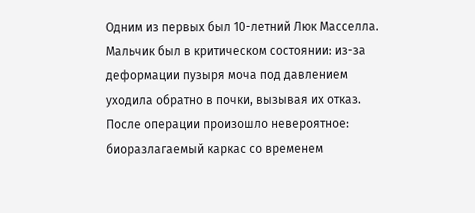Одним из первых был 10-летний Люк Масселла. Мальчик был в критическом состоянии: из-за деформации пузыря моча под давлением уходила обратно в почки, вызывая их отказ. После операции произошло невероятное: биоразлагаемый каркас со временем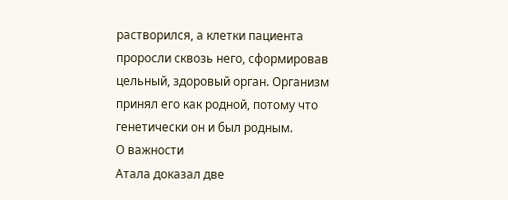растворился, а клетки пациента проросли сквозь него, сформировав цельный, здоровый орган. Организм принял его как родной, потому что генетически он и был родным.
О важности
Атала доказал две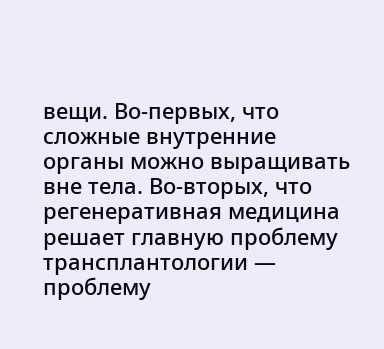вещи. Во-первых, что сложные внутренние органы можно выращивать вне тела. Во-вторых, что регенеративная медицина решает главную проблему трансплантологии — проблему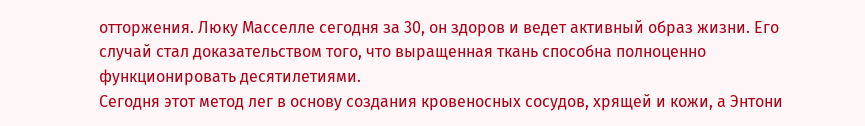отторжения. Люку Масселле сегодня за 30, он здоров и ведет активный образ жизни. Его случай стал доказательством того, что выращенная ткань способна полноценно функционировать десятилетиями.
Сегодня этот метод лег в основу создания кровеносных сосудов, хрящей и кожи, а Энтони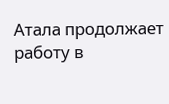Атала продолжает работу в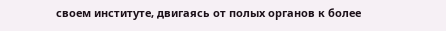своем институте, двигаясь от полых органов к более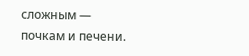сложным — почкам и печени.